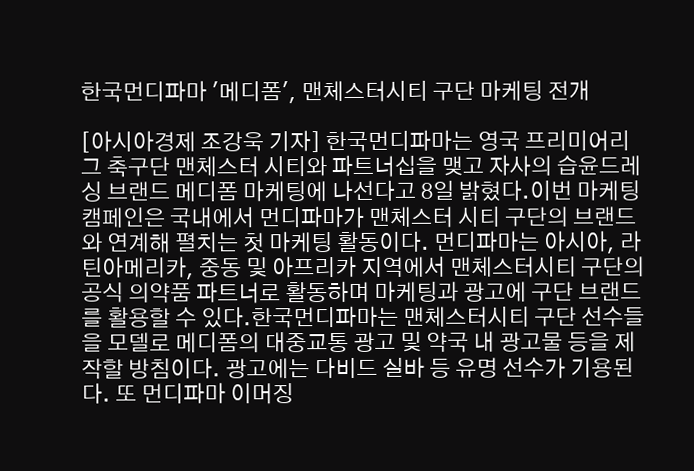한국먼디파마 '메디폼', 맨체스터시티 구단 마케팅 전개

[아시아경제 조강욱 기자] 한국먼디파마는 영국 프리미어리그 축구단 맨체스터 시티와 파트너십을 맺고 자사의 습윤드레싱 브랜드 메디폼 마케팅에 나선다고 8일 밝혔다.이번 마케팅 캠페인은 국내에서 먼디파마가 맨체스터 시티 구단의 브랜드와 연계해 펼치는 첫 마케팅 활동이다. 먼디파마는 아시아, 라틴아메리카, 중동 및 아프리카 지역에서 맨체스터시티 구단의 공식 의약품 파트너로 활동하며 마케팅과 광고에 구단 브랜드를 활용할 수 있다.한국먼디파마는 맨체스터시티 구단 선수들을 모델로 메디폼의 대중교통 광고 및 약국 내 광고물 등을 제작할 방침이다. 광고에는 다비드 실바 등 유명 선수가 기용된다. 또 먼디파마 이머징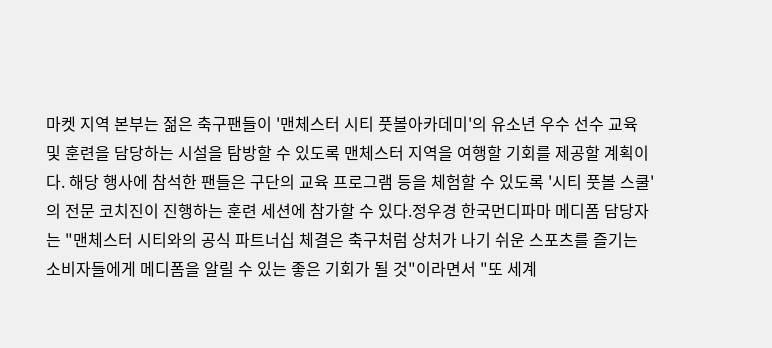마켓 지역 본부는 젊은 축구팬들이 '맨체스터 시티 풋볼아카데미'의 유소년 우수 선수 교육 및 훈련을 담당하는 시설을 탐방할 수 있도록 맨체스터 지역을 여행할 기회를 제공할 계획이다. 해당 행사에 참석한 팬들은 구단의 교육 프로그램 등을 체험할 수 있도록 '시티 풋볼 스쿨'의 전문 코치진이 진행하는 훈련 세션에 참가할 수 있다.정우경 한국먼디파마 메디폼 담당자는 "맨체스터 시티와의 공식 파트너십 체결은 축구처럼 상처가 나기 쉬운 스포츠를 즐기는 소비자들에게 메디폼을 알릴 수 있는 좋은 기회가 될 것"이라면서 "또 세계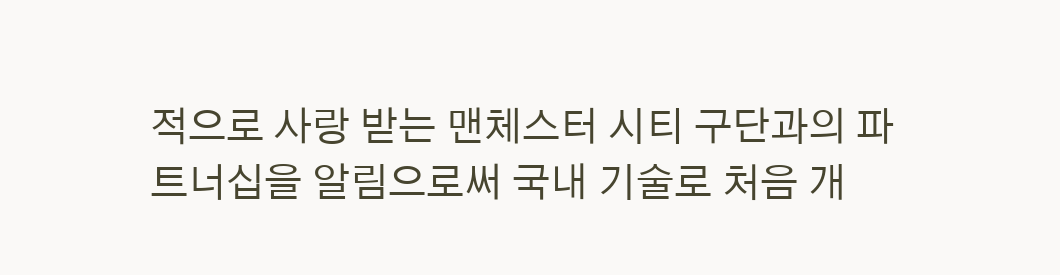적으로 사랑 받는 맨체스터 시티 구단과의 파트너십을 알림으로써 국내 기술로 처음 개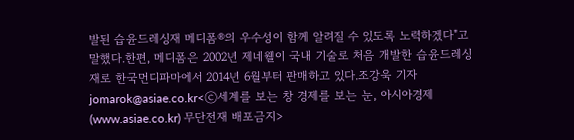발된 습윤드레싱재 메디폼®의 우수성이 함께 알려질 수 있도록 노력하겠다"고 말했다.한편, 메디폼은 2002년 제네웰이 국내 기술로 처음 개발한 습윤드레싱재로 한국먼디파마에서 2014년 6월부터 판매하고 있다.조강욱 기자 jomarok@asiae.co.kr<ⓒ세계를 보는 창 경제를 보는 눈, 아시아경제(www.asiae.co.kr) 무단전재 배포금지>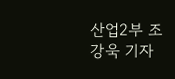산업2부 조강욱 기자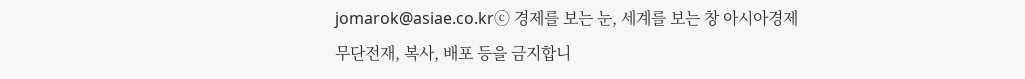jomarok@asiae.co.krⓒ 경제를 보는 눈, 세계를 보는 창 아시아경제
무단전재, 복사, 배포 등을 금지합니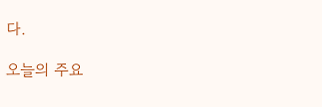다.

오늘의 주요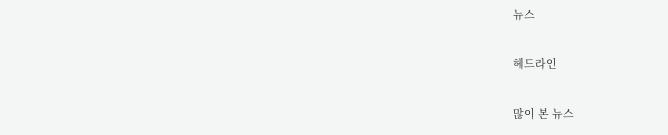뉴스

헤드라인

많이 본 뉴스